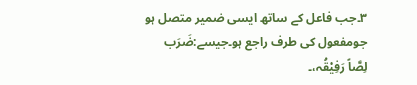۳۔جب فاعل کے ساتھ ایسی ضمیر متصل ہو جومفعول کی طرف راجع ہو۔جیسے:ضَرَب لِصَّاً رَفِیْقُہ،۔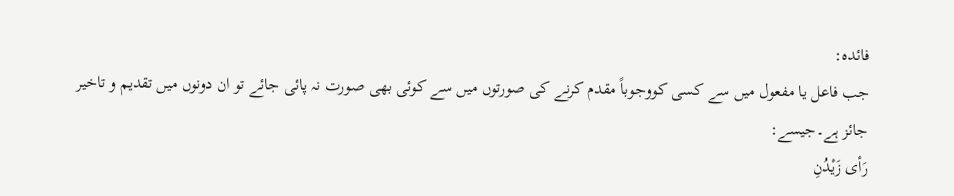فائدہ:
جب فاعل یا مفعول میں سے کسی کووجوباً مقدم کرنے کی صورتوں میں سے کوئی بھی صورت نہ پائی جائے تو ان دونوں میں تقدیم و تاخیر جائز ہے۔جیسے:
رَأی زَیْدُنِ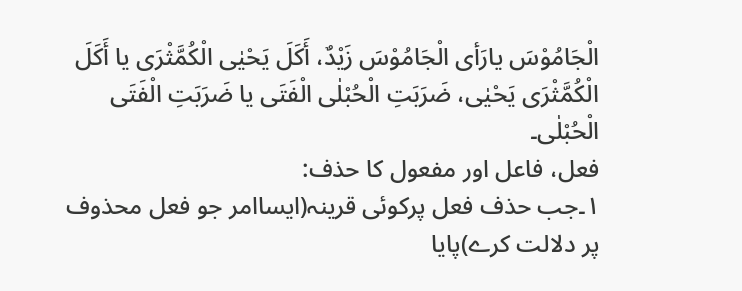الْجَامُوْسَ یارَأی الْجَامُوْسَ زَیْدٌ، أَکَلَ یَحْیٰی الْکُمَّثْرَی یا أَکَلَ الْکُمَّثْرَی یَحْیٰی، ضَرَبَتِ الْحُبْلٰی الْفَتَی یا ضَرَبَتِ الْفَتَی الْحُبْلٰی۔
فعل، فاعل اور مفعول کا حذف:
۱۔جب حذف فعل پرکوئی قرینہ(ایساامر جو فعل محذوف پر دلالت کرے)پایا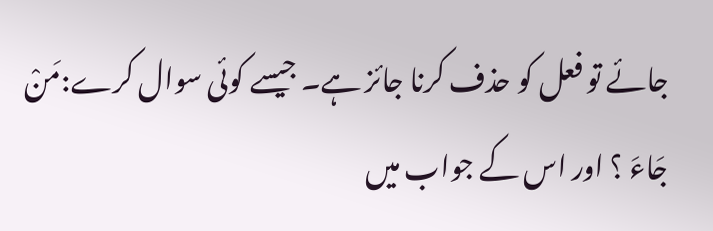جائے تو فعل کو حذف کرنا جائز ہے۔ جیسے کوئی سوال کرے:مَنْ جَاءَ ؟ اور اس کے جواب میں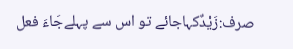صرف:زَیْدٌکہاجائے تو اس سے پہلےجَاءَ فعل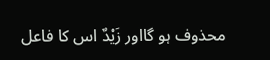محذوف ہو گااور زَیْدٌ اس کا فاعل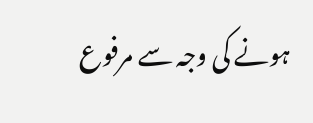ہونے کی وجہ سے مرفوع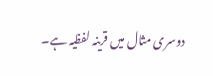دوسری مثال میں قرینہ لفظیہ ہے۔